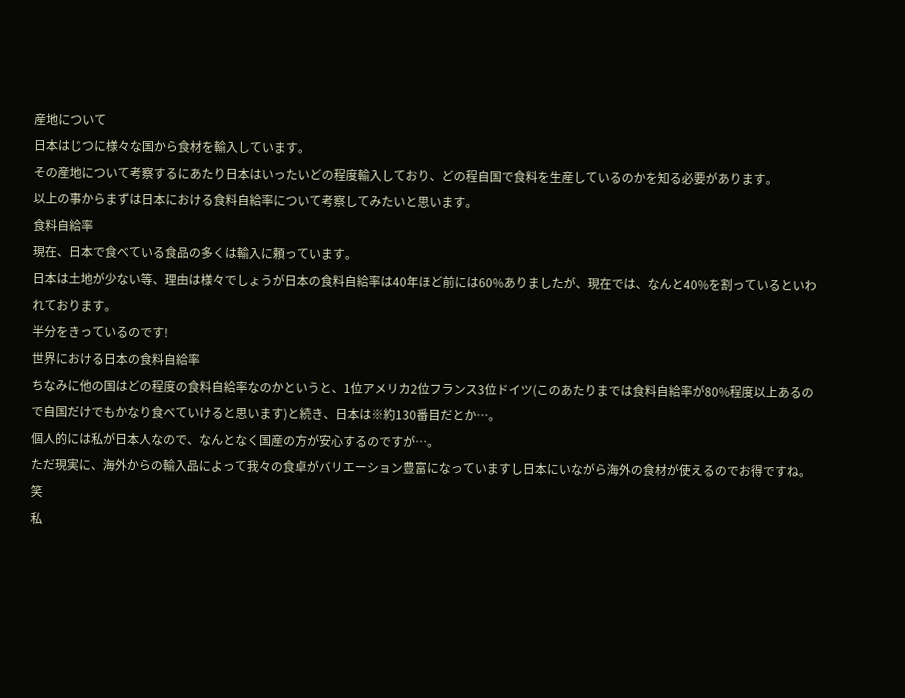産地について
日本はじつに様々な国から食材を輸入しています。
その産地について考察するにあたり日本はいったいどの程度輸入しており、どの程自国で食料を生産しているのかを知る必要があります。
以上の事からまずは日本における食料自給率について考察してみたいと思います。
食料自給率
現在、日本で食べている食品の多くは輸入に頼っています。
日本は土地が少ない等、理由は様々でしょうが日本の食料自給率は40年ほど前には60%ありましたが、現在では、なんと40%を割っているといわれております。
半分をきっているのです!
世界における日本の食料自給率
ちなみに他の国はどの程度の食料自給率なのかというと、1位アメリカ2位フランス3位ドイツ(このあたりまでは食料自給率が80%程度以上あるので自国だけでもかなり食べていけると思います)と続き、日本は※約130番目だとか…。
個人的には私が日本人なので、なんとなく国産の方が安心するのですが…。
ただ現実に、海外からの輸入品によって我々の食卓がバリエーション豊富になっていますし日本にいながら海外の食材が使えるのでお得ですね。笑
私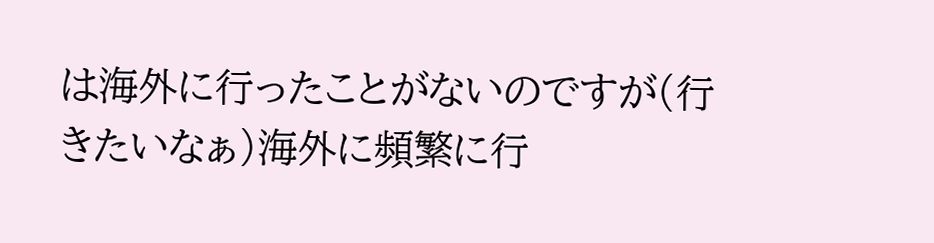は海外に行ったことがないのですが(行きたいなぁ)海外に頻繁に行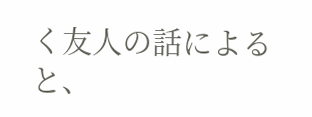く友人の話によると、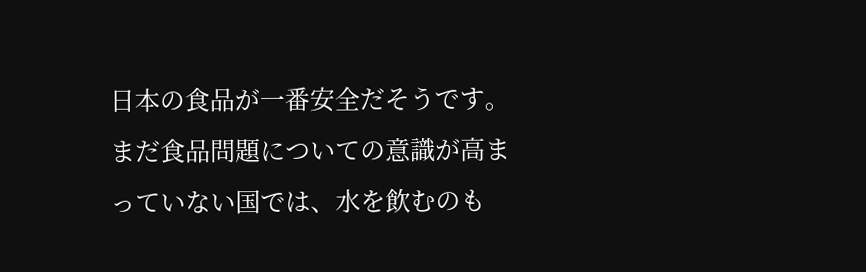日本の食品が一番安全だそうです。
まだ食品問題についての意識が高まっていない国では、水を飲むのも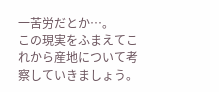一苦労だとか…。
この現実をふまえてこれから産地について考察していきましょう。